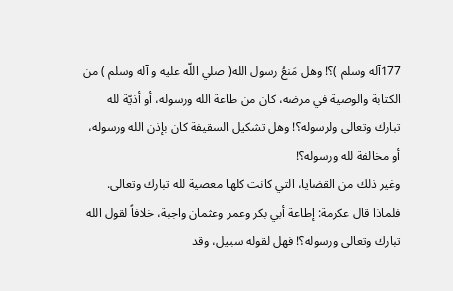177آله وسلم )؟! وهل مَنعُ رسول الله( صلي اللّه عليه و آله وسلم ) من الكتابة والوصية في مرضه، كان من طاعة الله ورسوله، أو أذيّة لله تبارك وتعالى ولرسوله؟! وهل تشكيل السقيفة كان بإذن الله ورسوله، أو مخالفة لله ورسوله؟!
وغير ذلك من القضايا، التي كانت كلها معصية لله تبارك وتعالى.
فلماذا قال عكرمة: إطاعة أبي بكر وعمر وعثمان واجبة، خلافاً لقول الله تبارك وتعالى ورسوله؟! فهل لقوله سبيل، وقد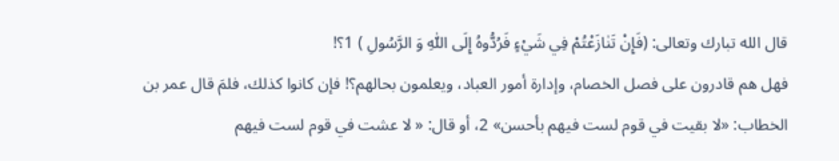قال الله تبارك وتعالى: (فَإِنْ تَنٰازَعْتُمْ فِي شَيْءٍ فَرُدُّوهُ إِلَى اللّٰهِ وَ الرَّسُولِ ) 1؟!
فهل هم قادرون على فصل الخصام، وإدارة أمور العباد، ويعلمون بحالهم؟! فإن كانوا كذلك، فلمَ قال عمر بن الخطاب: «لا بقيت في قوم لست فيهم بأحسن» 2، أو قال: « لا عشت في قوم لست فيهم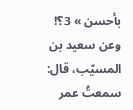بأحسن » 3؟!
وعن سعيد بن المسيّب، قال: سمعتُ عمر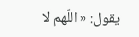يقول: « اللّهم لا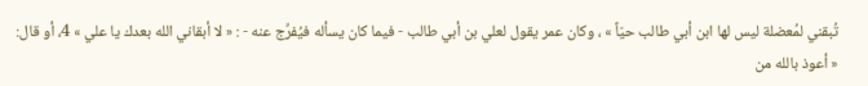تُبقني لمُعضلة ليس لها ابن أبي طالب حيّاً » ، وكان عمر يقول لعلي بن أبي طالب - فيما كان يسأله فيُفرِّج عنه - : « لا أبقاني الله بعدك يا علي » 4، أو قال: « أعوذ بالله من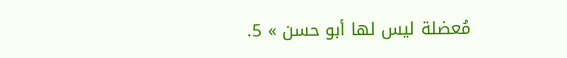مُعضلة ليس لها أبو حسن » 5.